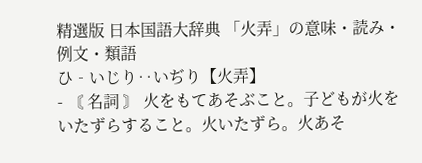精選版 日本国語大辞典 「火弄」の意味・読み・例文・類語
ひ‐いじり‥いぢり【火弄】
- 〘 名詞 〙 火をもてあそぶこと。子どもが火をいたずらすること。火いたずら。火あそ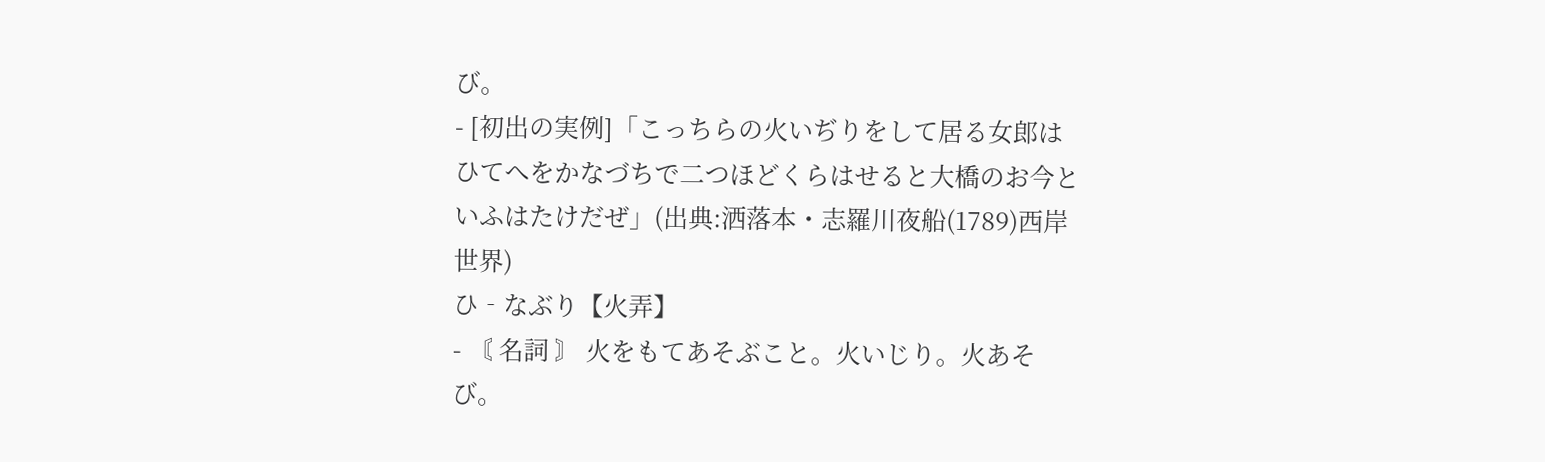び。
- [初出の実例]「こっちらの火いぢりをして居る女郎はひてへをかなづちで二つほどくらはせると大橋のお今といふはたけだぜ」(出典:洒落本・志羅川夜船(1789)西岸世界)
ひ‐なぶり【火弄】
- 〘 名詞 〙 火をもてあそぶこと。火いじり。火あそび。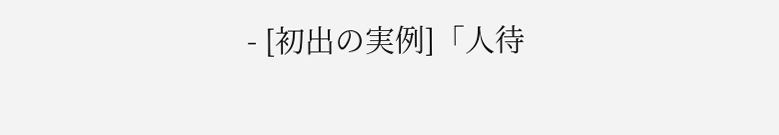- [初出の実例]「人待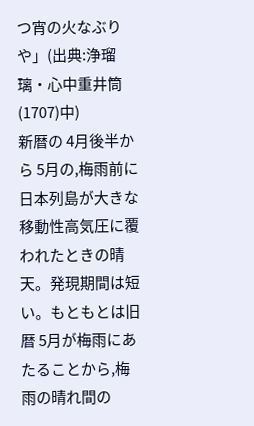つ宵の火なぶりや」(出典:浄瑠璃・心中重井筒(1707)中)
新暦の 4月後半から 5月の,梅雨前に日本列島が大きな移動性高気圧に覆われたときの晴天。発現期間は短い。もともとは旧暦 5月が梅雨にあたることから,梅雨の晴れ間の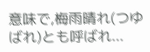意味で,梅雨晴れ(つゆばれ)とも呼ばれ...